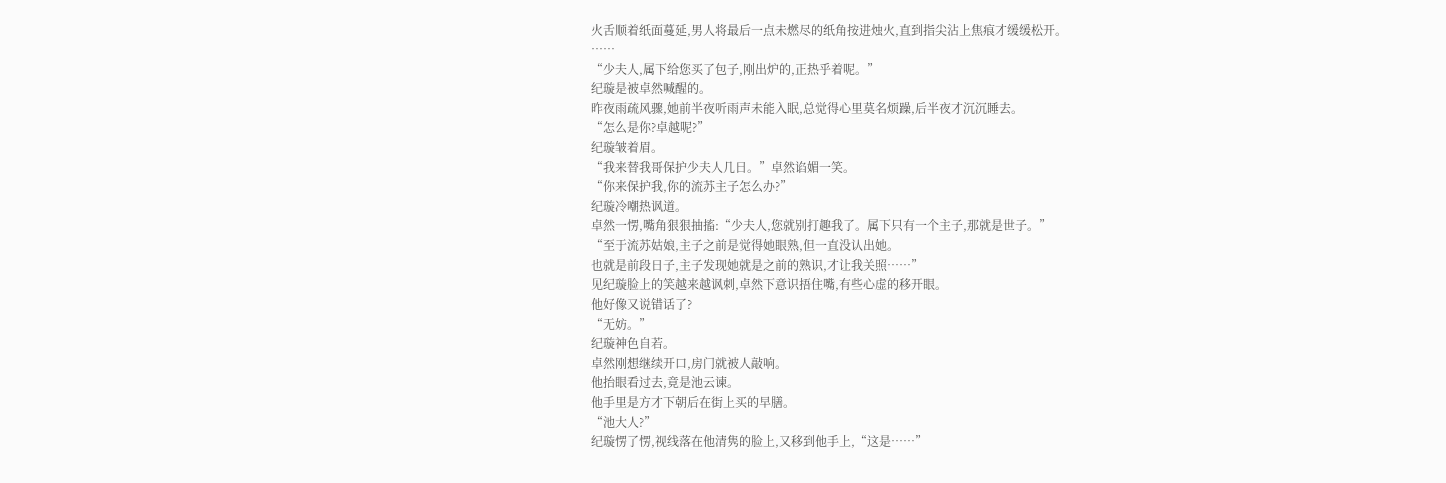火舌顺着纸面蔓延,男人将最后一点未燃尽的纸角按进烛火,直到指尖沾上焦痕才缓缓松开。
……
“少夫人,属下给您买了包子,刚出炉的,正热乎着呢。”
纪璇是被卓然喊醒的。
昨夜雨疏风骤,她前半夜听雨声未能入眠,总觉得心里莫名烦躁,后半夜才沉沉睡去。
“怎么是你?卓越呢?”
纪璇皱着眉。
“我来替我哥保护少夫人几日。”卓然谄媚一笑。
“你来保护我,你的流苏主子怎么办?”
纪璇冷嘲热讽道。
卓然一愣,嘴角狠狠抽搐:“少夫人,您就别打趣我了。属下只有一个主子,那就是世子。”
“至于流苏姑娘,主子之前是觉得她眼熟,但一直没认出她。
也就是前段日子,主子发现她就是之前的熟识,才让我关照……”
见纪璇脸上的笑越来越讽刺,卓然下意识捂住嘴,有些心虚的移开眼。
他好像又说错话了?
“无妨。”
纪璇神色自若。
卓然刚想继续开口,房门就被人敲响。
他抬眼看过去,竟是池云谏。
他手里是方才下朝后在街上买的早膳。
“池大人?”
纪璇愣了愣,视线落在他清隽的脸上,又移到他手上,“这是……”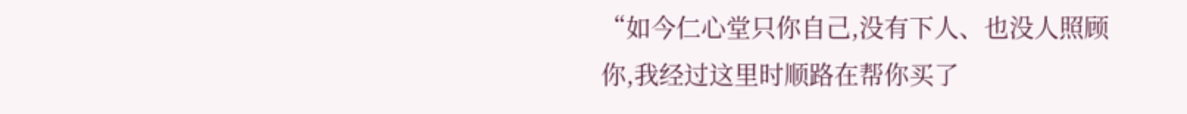“如今仁心堂只你自己,没有下人、也没人照顾你,我经过这里时顺路在帮你买了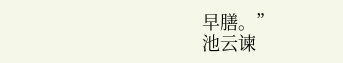早膳。”
池云谏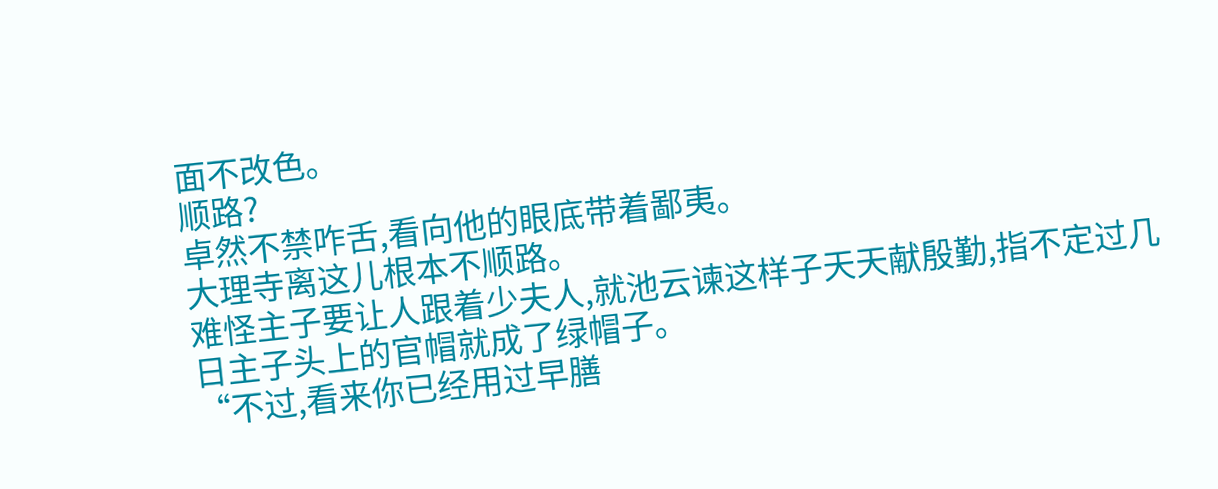面不改色。
顺路?
卓然不禁咋舌,看向他的眼底带着鄙夷。
大理寺离这儿根本不顺路。
难怪主子要让人跟着少夫人,就池云谏这样子天天献殷勤,指不定过几日主子头上的官帽就成了绿帽子。
“不过,看来你已经用过早膳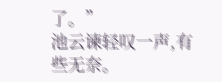了。”
池云谏轻叹一声,有些无奈。